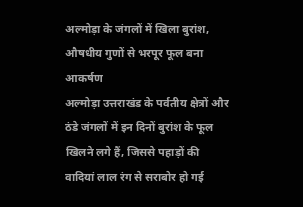अल्मोड़ा के जंगलों में खिला बुरांश, औषधीय गुणों से भरपूर फूल बना आकर्षण
अल्मोड़ा उत्तराखंड के पर्वतीय क्षेत्रों और ठंडे जंगलों में इन दिनों बुरांश के फूल खिलने लगे हैं, जिससे पहाड़ों की वादियां लाल रंग से सराबोर हो गई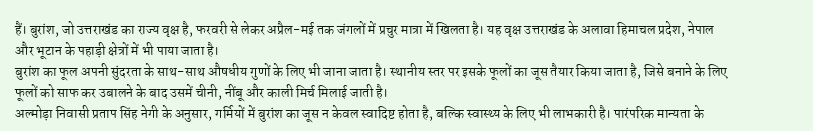हैं। बुरांश, जो उत्तराखंड का राज्य वृक्ष है, फरवरी से लेकर अप्रैल-मई तक जंगलों में प्रचुर मात्रा में खिलता है। यह वृक्ष उत्तराखंड के अलावा हिमाचल प्रदेश, नेपाल और भूटान के पहाड़ी क्षेत्रों में भी पाया जाता है।
बुरांश का फूल अपनी सुंदरता के साथ-साथ औषधीय गुणों के लिए भी जाना जाता है। स्थानीय स्तर पर इसके फूलों का जूस तैयार किया जाता है, जिसे बनाने के लिए फूलों को साफ कर उबालने के बाद उसमें चीनी, नींबू और काली मिर्च मिलाई जाती है।
अल्मोड़ा निवासी प्रताप सिंह नेगी के अनुसार, गर्मियों में बुरांश का जूस न केवल स्वादिष्ट होता है, बल्कि स्वास्थ्य के लिए भी लाभकारी है। पारंपरिक मान्यता के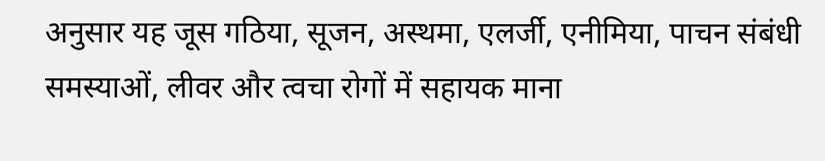अनुसार यह जूस गठिया, सूजन, अस्थमा, एलर्जी, एनीमिया, पाचन संबंधी समस्याओं, लीवर और त्वचा रोगों में सहायक माना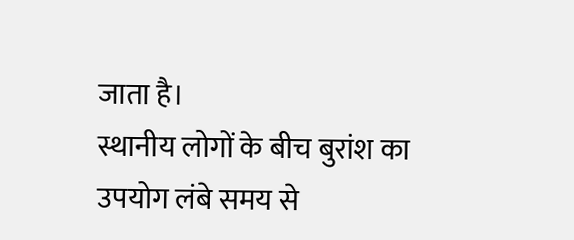जाता है।
स्थानीय लोगों के बीच बुरांश का उपयोग लंबे समय से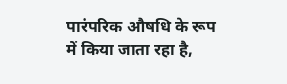पारंपरिक औषधि के रूप में किया जाता रहा है,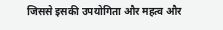जिससे इसकी उपयोगिता और महत्व और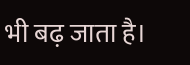भी बढ़ जाता है।